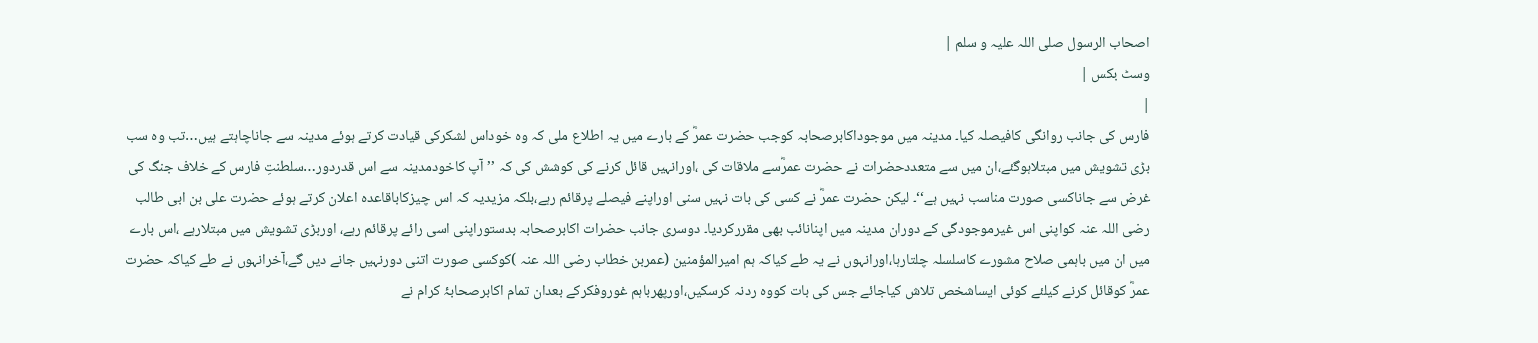اصحاب الرسول صلی اللہ علیہ و سلم |
وسٹ بکس |
|
فارس کی جانب روانگی کافیصلہ کیا۔ مدینہ میں موجوداکابرصحابہ کوجب حضرت عمرؓ کے بارے میں یہ اطلاع ملی کہ وہ خوداس لشکرکی قیادت کرتے ہوئے مدینہ سے جاناچاہتے ہیں…تب وہ سب بڑی تشویش میں مبتلاہوگئے،ان میں سے متعددحضرات نے حضرت عمرؓسے ملاقات کی ،اورانہیں قائل کرنے کی کوشش کی کہ ’’آپ کاخودمدینہ سے اس قدردور…سلطنتِ فارس کے خلاف جنگ کی غرض سے جاناکسی صورت مناسب نہیں ہے‘‘۔ لیکن حضرت عمرؓ نے کسی کی بات نہیں سنی اوراپنے فیصلے پرقائم رہے،بلکہ مزیدیہ کہ اس چیزکاباقاعدہ اعلان کرتے ہوئے حضرت علی بن ابی طالب رضی اللہ عنہ کواپنی اس غیرموجودگی کے دوران مدینہ میں اپنانائب بھی مقررکردیا۔ دوسری جانب حضرات اکابرصحابہ بدستوراپنی اسی رائے پرقائم رہے، اوربڑی تشویش میں مبتلارہے ،اس بارے میں ان میں باہمی صلاح مشورے کاسلسلہ چلتارہا،اورانہوں نے یہ طے کیاکہ ہم امیرالمؤمنین (عمربن خطاب رضی اللہ عنہ )کوکسی صورت اتنی دورنہیں جانے دیں گے،آخرانہوں نے طے کیاکہ حضرت عمرؓ کوقائل کرنے کیلئے کوئی ایساشخص تلاش کیاجائے جس کی بات کووہ ردنہ کرسکیں،اورپھرباہم غوروفکرکے بعدان تمام اکابرصحابۂ کرام نے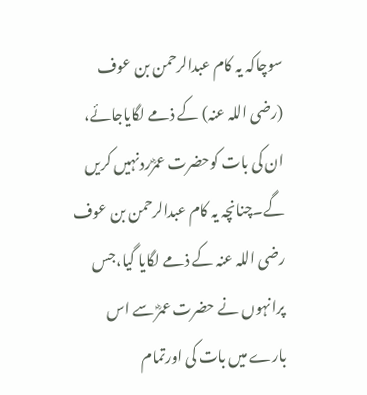سوچاکہ یہ کام عبدالرحمن بن عوف (رضی اللہ عنہ) کے ذمے لگایاجائے، ان کی بات کوحضرت عمرؓردنہیں کریں گے۔چنانچہ یہ کام عبدالرحمن بن عوف رضی اللہ عنہ کے ذمے لگایا گیا،جس پرانہوں نے حضرت عمرؓ سے اس بارے میں بات کی اورتمام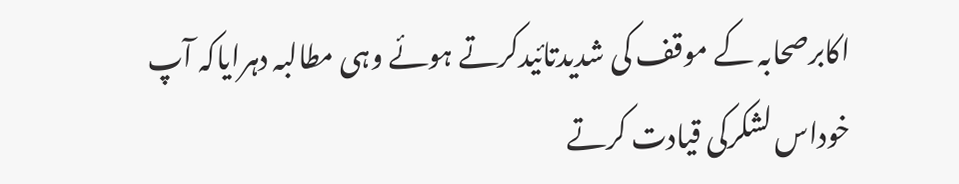اکابرصحابہ کے موقف کی شدیدتائیدکرتے ہوئے وہی مطالبہ دہرایاکہ آپ خوداس لشکرکی قیادت کرتے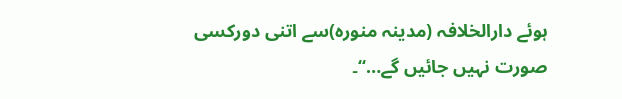ہوئے دارالخلافہ (مدینہ منورہ)سے اتنی دورکسی صورت نہیں جائیں گے…‘‘۔